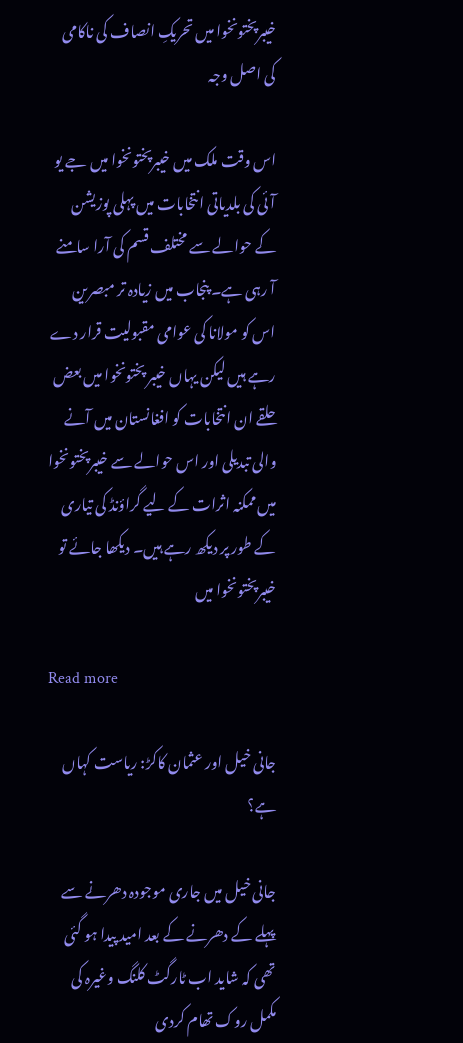خیبرپختونخوا میں تحریکِ انصاف کی ناکامی کی اصل وجہ

اس وقت ملک میں خیبرپختونخوا میں جے یو آئی کی بلدیاتی انتخابات میں پہلی پوزیشن کے حوالے سے مختلف قسم کی آرا سامنے آ رہی ہے۔ پنجاب میں زیادہ تر مبصرین اس کو مولانا کی عوامی مقبولیت قرار دے رہے ہیں لیکن یہاں خیبر پختونخوا میں بعض حلقے ان انتخابات کو افغانستان میں آنے والی تبدیلی اور اس حوالے سے خیبرپختونخوا میں ممکنہ اثرات کے لیے گراؤنڈ کی تیاری کے طور پر دیکھ رہے ہیں۔ دیکھا جائے تو خیبرپختونخوا میں

Read more

جانی خیل اور عثمان کاکڑ: ریاست کہاں ہے؟

جانی خیل میں جاری موجودہ دھرنے سے پہلے کے دھرنے کے بعد امید پیدا ہو گئی تھی کہ شاید اب ٹارگٹ کلنگ وغیرہ کی مکمل روک تھام کردی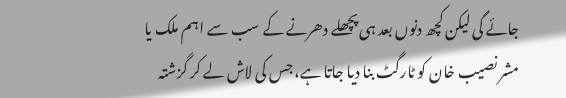جائے گی لیکن کچھ دنوں بعد ہی پچھلے دھرنے کے سب سے اہم ملک یا مشر نصیب خان کو ٹارگٹ بنا دیا جاتا ہے، جس کی لاش لے کر گزشتہ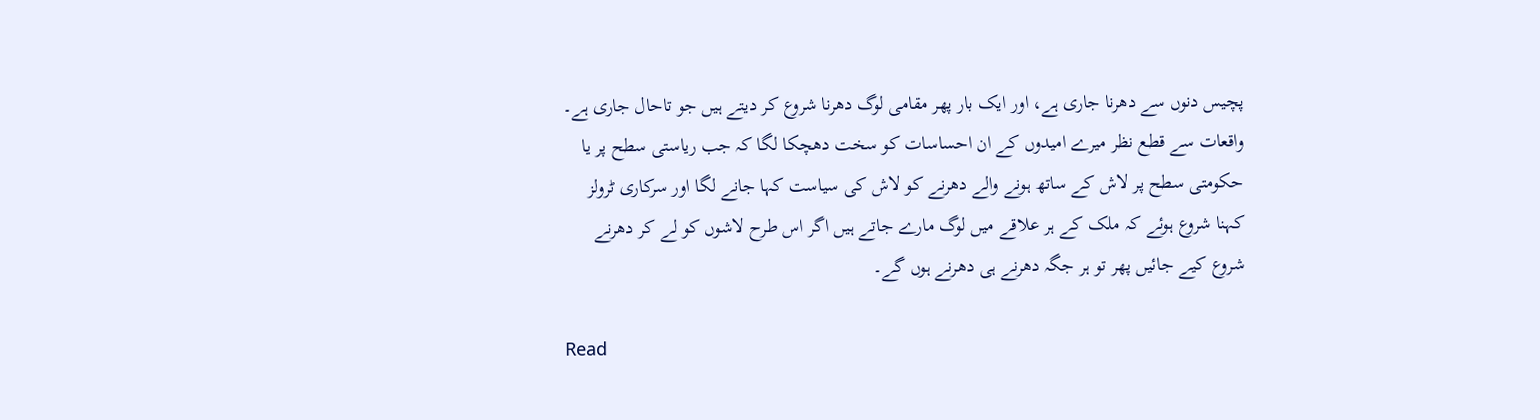پچیس دنوں سے دھرنا جاری ہے، اور ایک بار پھر مقامی لوگ دھرنا شروع کر دیتے ہیں جو تاحال جاری ہے۔ واقعات سے قطع نظر میرے امیدوں کے ان احساسات کو سخت دھچکا لگا کہ جب ریاستی سطح پر یا حکومتی سطح پر لاش کے ساتھ ہونے والے دھرنے کو لاش کی سیاست کہا جانے لگا اور سرکاری ٹرولز کہنا شروع ہوئے کہ ملک کے ہر علاقے میں لوگ مارے جاتے ہیں اگر اس طرح لاشوں کو لے کر دھرنے شروع کیے جائیں پھر تو ہر جگہ دھرنے ہی دھرنے ہوں گے۔

Read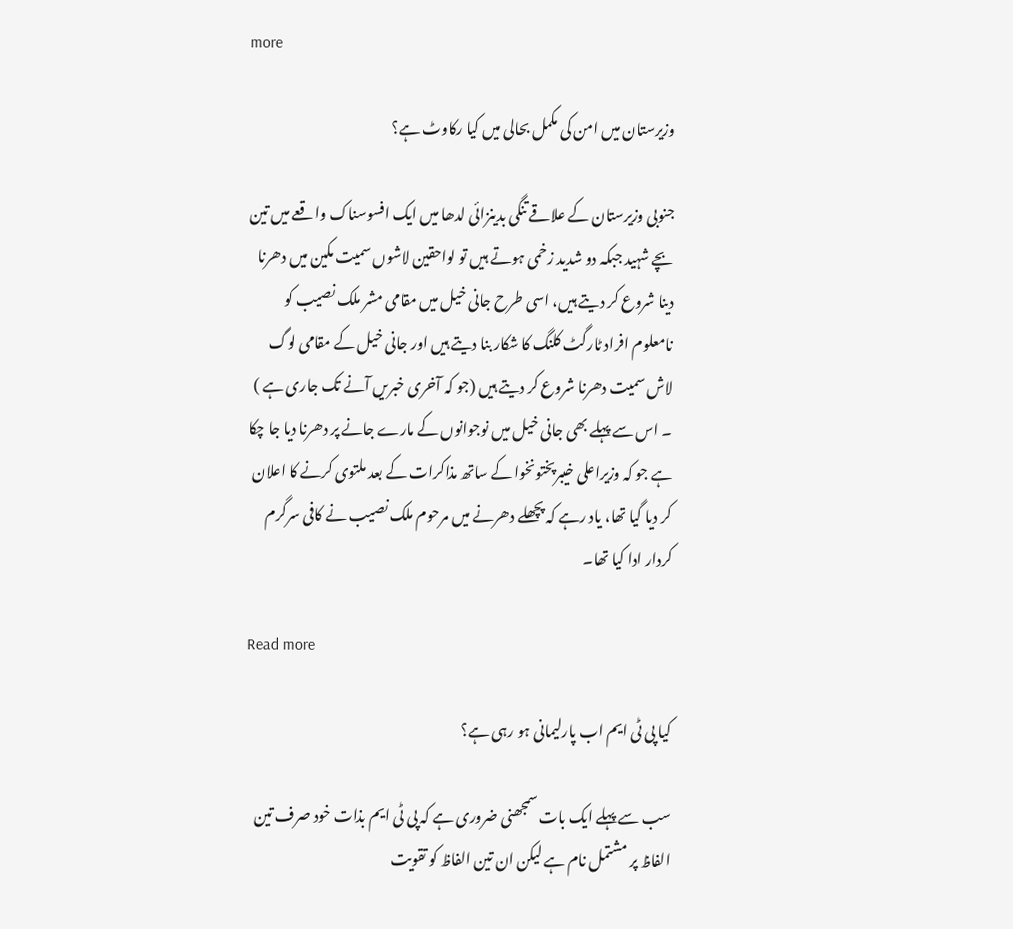more

وزیرستان میں امن کی مکمل بحالی میں کیا رکاوٹ ہے؟

جنوبی وزیرستان کے علاقے تنگی بدینزائی لدھا میں ایک افسوسناک واقعے میں تین بچے شہید جبکہ دو شدید زخمی ہوتے ہیں تو لواحقین لاشوں سمیت مکین میں دھرنا دینا شروع کر دیتے ہیں، اسی طرح جانی خیل میں مقامی مشر ملک نصیب کو نامعلوم افراد ٹارگٹ کلنگ کا شکار بنا دیتے ہیں اور جانی خیل کے مقامی لوگ لاش سمیت دھرنا شروع کر دیتے ہیں (جو کہ آخری خبریں آنے تک جاری ہے ) ۔ اس سے پہلے بھی جانی خیل میں نوجوانوں کے مارے جانے پر دھرنا دیا جا چکا ہے جو کہ وزیراعلی خیبرپختونخوا کے ساتھ مذاکرات کے بعد ملتوی کرنے کا اعلان کر دیا گیا تھا، یاد رہے کہ پچھلے دھرنے میں مرحوم ملک نصیب نے کافی سرگرم کردار ادا کیا تھا۔

Read more

کیا پی ٹی ایم اب پارلیمانی ہو رہی ہے؟

سب سے پہلے ایک بات سمجھنی ضروری ہے کہ پی ٹی ایم بذات خود صرف تین الفاظ پر مشتمل نام ہے لیکن ان تین الفاظ کو تقویت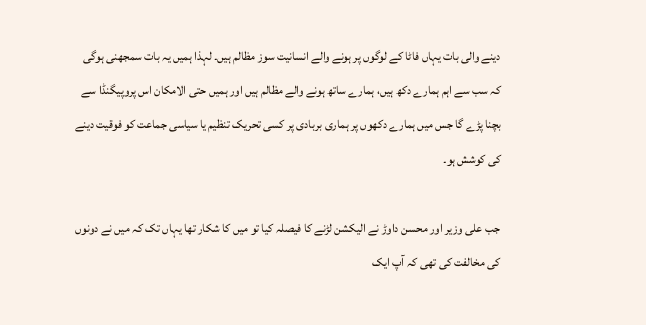دینے والی بات یہاں فاٹا کے لوگوں پر ہونے والے انسانیت سوز مظالم ہیں۔ لہذا ہمیں یہ بات سمجھنی ہوگی کہ سب سے اہم ہمارے دکھ ہیں، ہمارے ساتھ ہونے والے مظالم ہیں اور ہمیں حتی الامکان اس پروپیگنڈا سے بچنا پڑے گا جس میں ہمارے دکھوں پر ہماری بربادی پر کسی تحریک تنظیم یا سیاسی جماعت کو فوقیت دینے کی کوشش ہو۔

جب علی وزیر اور محسن داوڑ نے الیکشن لڑنے کا فیصلہ کیا تو میں کا شکار تھا یہاں تک کہ میں نے دونوں کی مخالفت کی تھی کہ آپ ایک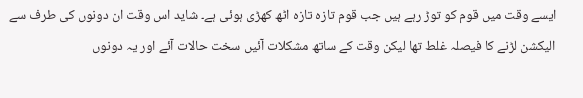ایسے وقت میں قوم کو توڑ رہے ہیں جب قوم تازہ تازہ اٹھ کھڑی ہوئی ہے۔ شاید اس وقت ان دونوں کی طرف سے الیکشن لڑنے کا فیصلہ غلط تھا لیکن وقت کے ساتھ مشکلات آئیں سخت حالات آئے اور یہ دونوں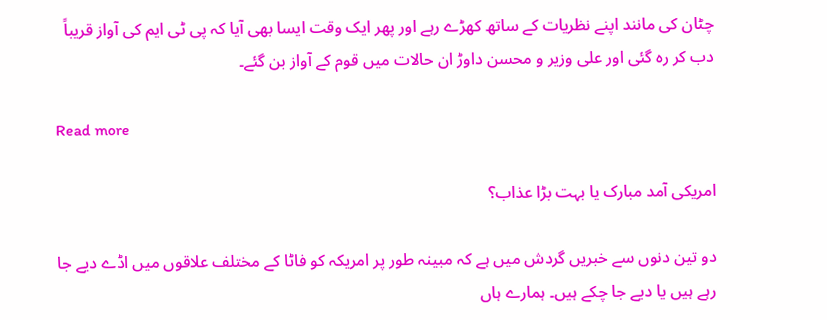چٹان کی مانند اپنے نظریات کے ساتھ کھڑے رہے اور پھر ایک وقت ایسا بھی آیا کہ پی ٹی ایم کی آواز قریباً دب کر رہ گئی اور علی وزیر و محسن داوڑ ان حالات میں قوم کے آواز بن گئے۔

Read more

امریکی آمد مبارک یا بہت بڑا عذاب؟

دو تین دنوں سے خبریں گردش میں ہے کہ مبینہ طور پر امریکہ کو فاٹا کے مختلف علاقوں میں اڈے دیے جا رہے ہیں یا دیے جا چکے ہیں۔ ہمارے ہاں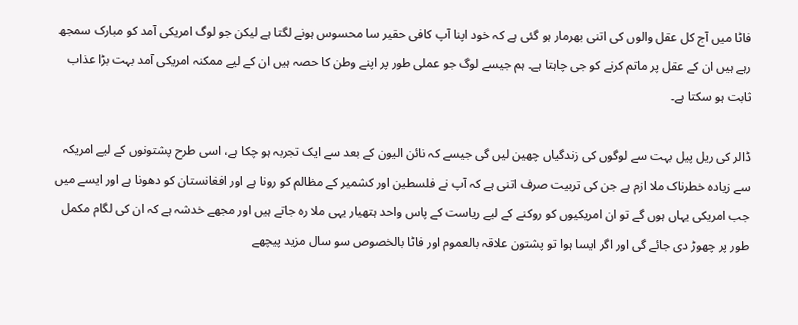فاٹا میں آج کل عقل والوں کی اتنی بھرمار ہو گئی ہے کہ خود اپنا آپ کافی حقیر سا محسوس ہونے لگتا ہے لیکن جو لوگ امریکی آمد کو مبارک سمجھ رہے ہیں ان کے عقل پر ماتم کرنے کو جی چاہتا ہے۔ ہم جیسے لوگ جو عملی طور پر اپنے وطن کا حصہ ہیں ان کے لیے ممکنہ امریکی آمد بہت بڑا عذاب ثابت ہو سکتا ہے۔

ڈالر کی ریل پیل بہت سے لوگوں کی زندگیاں چھین لیں گی جیسے کہ نائن الیون کے بعد سے ایک تجربہ ہو چکا ہے، اسی طرح پشتونوں کے لیے امریکہ سے زیادہ خطرناک ملا ازم ہے جن کی تربیت صرف اتنی ہے کہ آپ نے فلسطین اور کشمیر کے مظالم کو رونا ہے اور افغانستان کو دھونا ہے اور ایسے میں جب امریکی یہاں ہوں گے تو ان امریکیوں کو روکنے کے لیے ریاست کے پاس واحد ہتھیار یہی ملا رہ جاتے ہیں اور مجھے خدشہ ہے کہ ان کی لگام مکمل طور پر چھوڑ دی جائے گی اور اگر ایسا ہوا تو پشتون علاقہ بالعموم اور فاٹا بالخصوص سو سال مزید پیچھے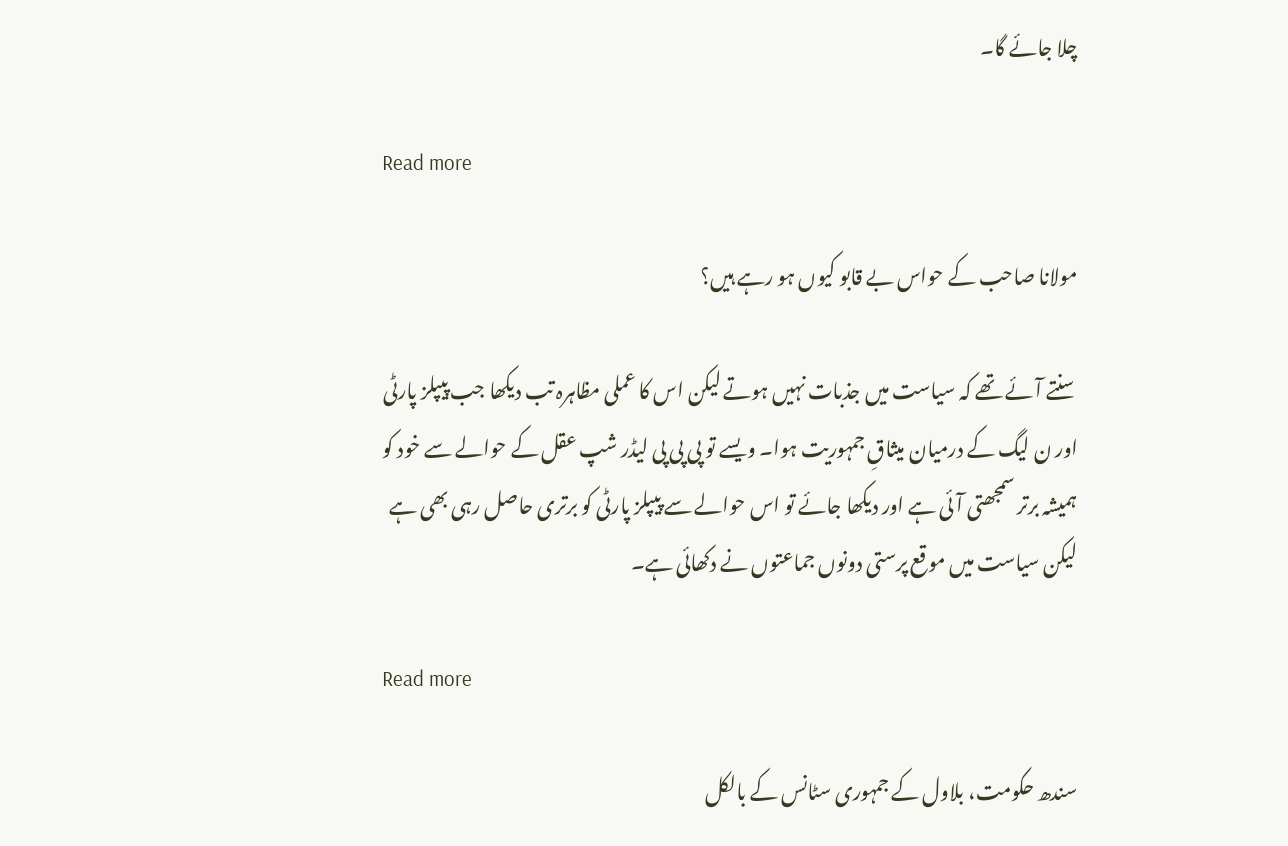چلا جائے گا۔

Read more

مولانا صاحب کے حواس بے قابو کیوں ہو رہے ہیں؟

سنتے آئے تھے کہ سیاست میں جذبات نہیں ہوتے لیکن اس کا عملی مظاہرہ تب دیکھا جب پیپلز پارٹی اور ن لیگ کے درمیان میثاقِ جمہوریت ہوا۔ ویسے تو پی پی پی لیڈر شپ عقل کے حوالے سے خود کو ہمیشہ برتر سمجھتی آئی ہے اور دیکھا جائے تو اس حوالے سے پیپلز پارٹی کو برتری حاصل رہی بھی ہے لیکن سیاست میں موقع پرستی دونوں جماعتوں نے دکھائی ہے۔

Read more

سندھ حکومت، بلاول کے جمہوری سٹانس کے بالکل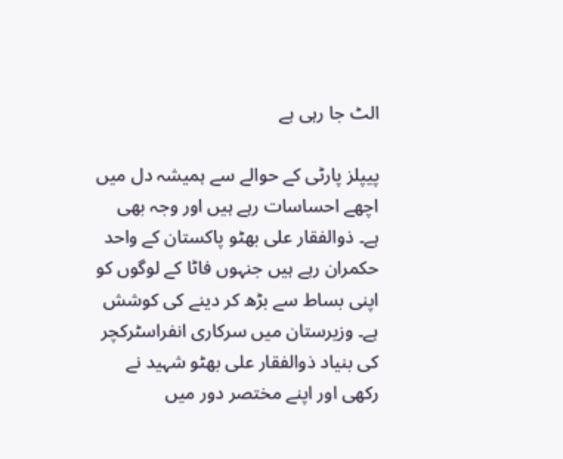الٹ جا رہی ہے

پیپلز پارٹی کے حوالے سے ہمیشہ دل میں اچھے احساسات رہے ہیں اور وجہ بھی ہے۔ ذوالفقار علی بھٹو پاکستان کے واحد حکمران رہے ہیں جنہوں فاٹا کے لوگوں کو اپنی بساط سے بڑھ کر دینے کی کوشش ہے۔ وزیرستان میں سرکاری انفراسٹرکچر کی بنیاد ذوالفقار علی بھٹو شہید نے رکھی اور اپنے مختصر دور میں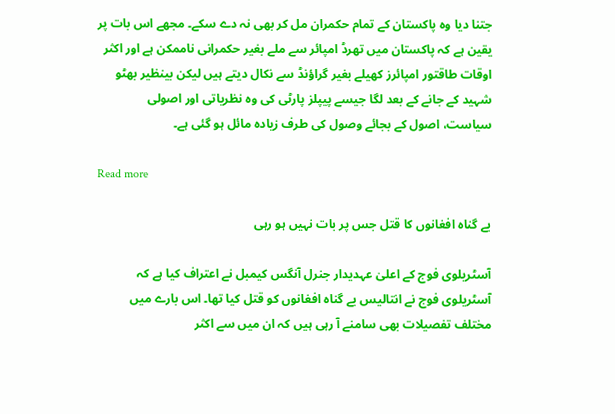جتنا دیا وہ پاکستان کے تمام حکمران مل کر بھی نہ دے سکے۔ مجھے اس بات پر یقین ہے کہ پاکستان میں تھرڈ امپائر سے ملے بغیر حکمرانی ناممکن ہے اور اکثر اوقات طاقتور امپائرز کھیلے بغیر گراؤنڈ سے نکال دیتے ہیں لیکن بینظیر بھٹو شہید کے جانے کے بعد لگا جیسے پیپلز پارٹی کی وہ نظریاتی اور اصولی سیاست، اصول کے بجائے وصول کی طرف زیادہ مائل ہو گئی ہے۔

Read more

بے گناہ افغانوں کا قتل جس پر بات نہیں ہو رہی

آسٹریلوی فوج کے اعلیٰ عہدیدار جنرل آنگس کیمبل نے اعتراف کیا ہے کہ آسٹریلوی فوج نے انتالیس بے گناہ افغانوں کو قتل کیا تھا۔ اس بارے میں مختلف تفصیلات بھی سامنے آ رہی ہیں کہ ان میں سے اکثر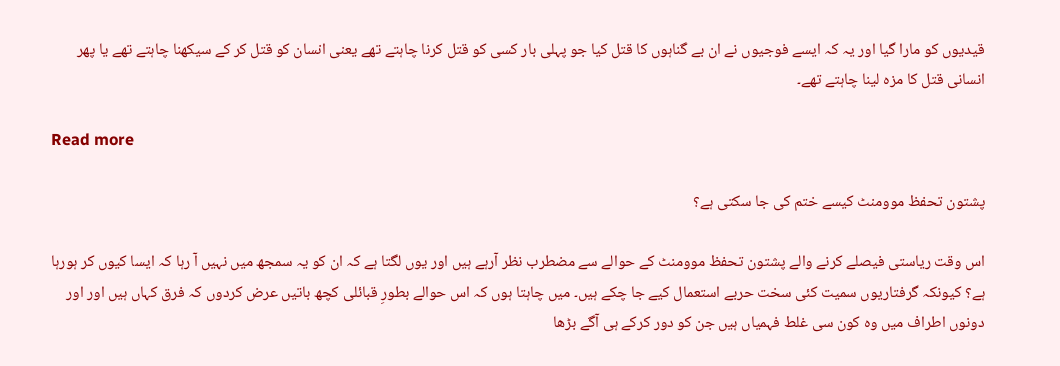قیدیوں کو مارا گیا اور یہ کہ ایسے فوجیوں نے ان بے گناہوں کا قتل کیا جو پہلی بار کسی کو قتل کرنا چاہتے تھے یعنی انسان کو قتل کر کے سیکھنا چاہتے تھے یا پھر انسانی قتل کا مزہ لینا چاہتے تھے۔

Read more

پشتون تحفظ موومنٹ کیسے ختم کی جا سکتی ہے؟

اس وقت ریاستی فیصلے کرنے والے پشتون تحفظ موومنٹ کے حوالے سے مضطرب نظر آرہے ہیں اور یوں لگتا ہے کہ ان کو یہ سمجھ میں نہیں آ رہا کہ ایسا کیوں کر ہورہا ہے؟ کیونکہ گرفتاریوں سمیت کئی سخت حربے استعمال کیے جا چکے ہیں۔ میں چاہتا ہوں کہ اس حوالے بطورِ قبائلی کچھ باتیں عرض کردوں کہ فرق کہاں ہیں اور اور دونوں اطراف میں وہ کون سی غلط فہمیاں ہیں جن کو دور کرکے ہی آگے بڑھا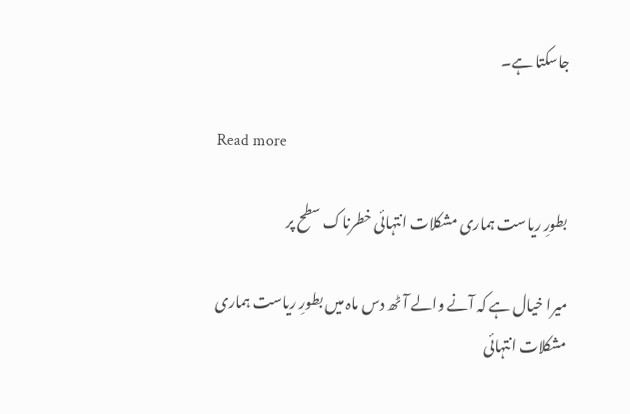جاسکتا ہے۔

Read more

بطورِ ریاست ہماری مشکلات انتہائی خطرناک سطح پر

میرا خیال ہے کہ آنے والے آٹھ دس ماہ میں بطورِ ریاست ہماری مشکلات انتہائی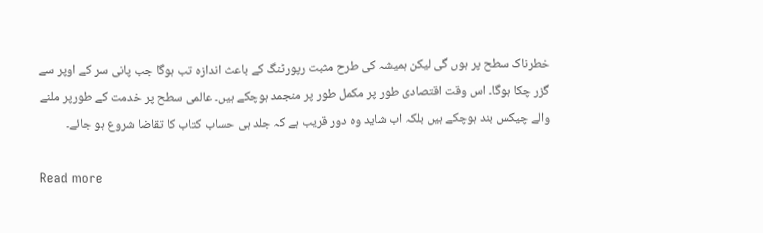خطرناک سطح پر ہوں گی لیکن ہمیشہ کی طرح مثبت رپورٹنگ کے باعث اندازہ تب ہوگا جب پانی سر کے اوپر سے گزر چکا ہوگا۔ اس وقت اقتصادی طور پر مکمل طور پر منجمد ہوچکے ہیں۔ عالمی سطح پر خدمت کے طورپر ملنے والے چیکس بند ہوچکے ہیں بلکہ اب شاید وہ دور قریب ہے کہ جلد ہی حساب کتاب کا تقاضا شروع ہو جائے۔

Read more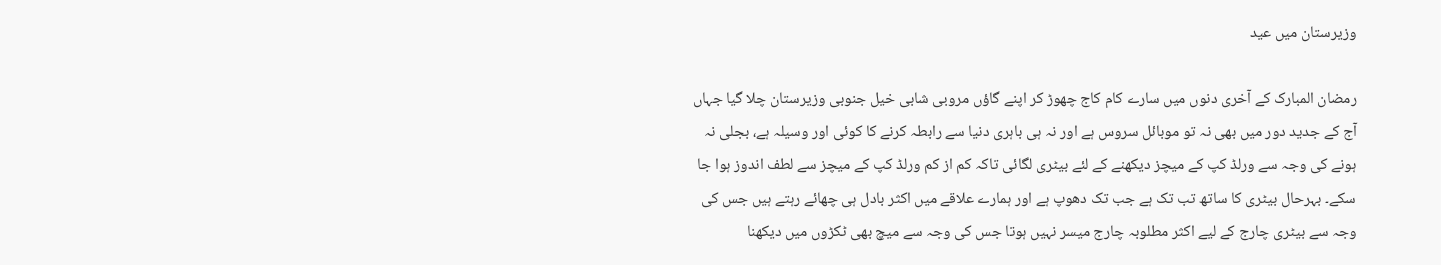وزیرستان میں عید

رمضان المبارک کے آخری دنوں میں سارے کام کاج چھوڑ کر اپنے گاؤں مروبی شابی خیل جنوبی وزیرستان چلا گیا جہاں آج کے جدید دور میں بھی نہ تو موبائل سروس ہے اور نہ ہی باہری دنیا سے رابطہ کرنے کا کوئی اور وسیلہ ہے، بجلی نہ ہونے کی وجہ سے ورلڈ کپ کے میچز دیکھنے کے لئے بیٹری لگائی تاکہ کم از کم ورلڈ کپ کے میچز سے لطف اندوز ہوا جا سکے۔ بہرحال بیٹری کا ساتھ تب تک ہے جب تک دھوپ ہے اور ہمارے علاقے میں اکثر بادل ہی چھائے رہتے ہیں جس کی وجہ سے بیٹری چارج کے لیے اکثر مطلوبہ چارج میسر نہیں ہوتا جس کی وجہ سے میچ بھی ٹکڑوں میں دیکھنا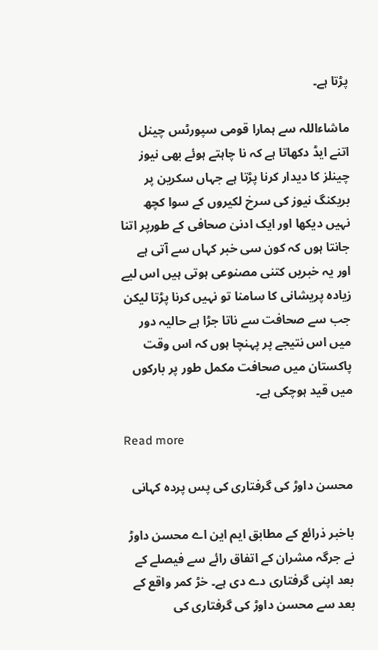پڑتا ہے۔

ماشاءاللہ سے ہمارا قومی سپورٹس چینل اتنے ایڈ دکھاتا ہے کہ نا چاہتے ہوئے بھی نیوز چینلز کا دیدار کرنا پڑتا ہے جہاں سکرین پر بریکنگ نیوز کی سرخ لکیروں کے سوا کچھ نہیں دیکھا اور ایک ادنیٰ صحافی کے طورپر اتنا جانتا ہوں کہ کون سی خبر کہاں سے آتی ہے اور یہ خبریں کتنی مصنوعی ہوتی ہیں اس لیے زیادہ پریشانی کا سامنا تو نہیں کرنا پڑتا لیکن جب سے صحافت سے ناتا جڑا ہے حالیہ دور میں اس نتیجے پر پہنچا ہوں کہ اس وقت پاکستان میں صحافت مکمل طور پر بارکوں میں قید ہوچکی ہے۔

Read more

محسن داوڑ کی گرفتاری کی پس پردہ کہانی

باخبر ذرائع کے مطابق ایم این اے محسن داوڑ نے جرگہ مشران کے اتفاق رائے سے فیصلے کے بعد اپنی گرفتاری دے دی ہے۔ خڑ کمر واقع کے بعد سے محسن داوڑ کی گرفتاری کی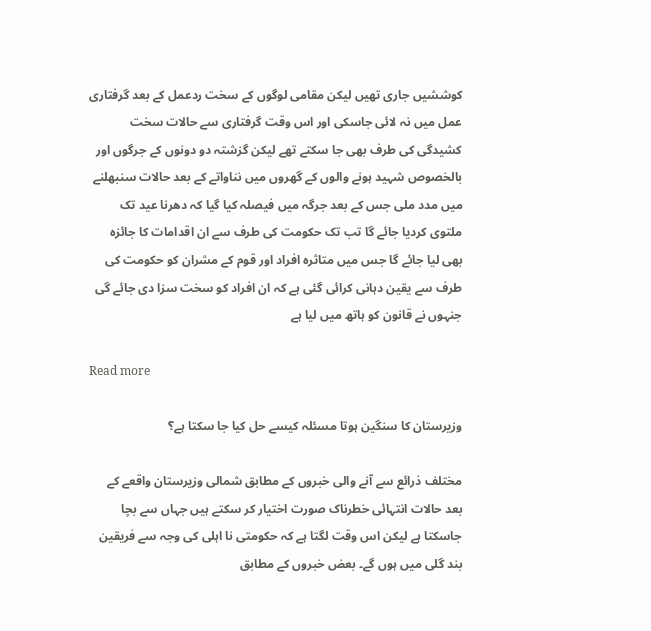کوششیں جاری تھیں لیکن مقامی لوگوں کے سخت ردعمل کے بعد گرفتاری عمل میں نہ لائی جاسکی اور اس وقت گرفتاری سے حالات سخت کشیدگی کی طرف بھی جا سکتے تھے لیکن گزشتہ دو دونوں کے جرگوں اور بالخصوص شہید ہونے والوں کے گھروں میں نناواتے کے بعد حالات سنبھلنے میں مدد ملی جس کے بعد جرگہ میں فیصلہ کیا گیا کہ دھرنا عید تک ملتوی کردیا جائے گا تب تک حکومت کی طرف سے ان اقدامات کا جائزہ بھی لیا جائے گا جس میں متاثرہ افراد اور قوم کے مشران کو حکومت کی طرف سے یقین دہانی کرائی گئی ہے کہ ان افراد کو سخت سزا دی جائے گی جنہوں نے قانون کو ہاتھ میں لیا ہے

Read more

وزیرستان کا سنگین ہوتا مسئلہ کیسے حل کیا جا سکتا ہے؟

مختلف ذرائع سے آنے والی خبروں کے مطابق شمالی وزیرستان واقعے کے بعد حالات انتہائی خطرناک صورت اختیار کر سکتے ہیں جہاں سے بچا جاسکتا ہے لیکن اس وقت لگتا ہے کہ حکومتی نا اہلی کی وجہ سے فریقین بند گلی میں ہوں گے۔ بعض خبروں کے مطابق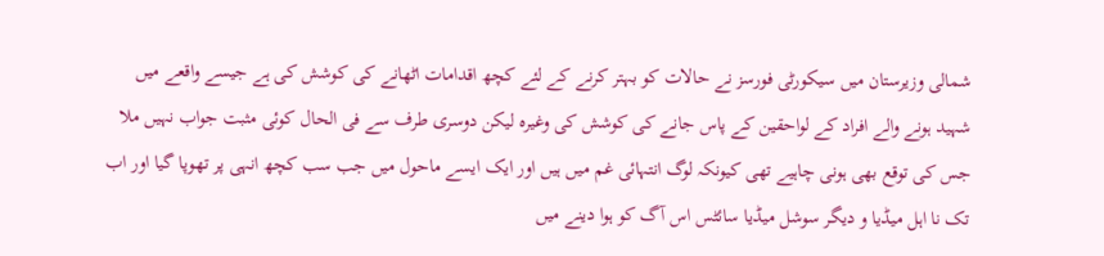شمالی وزیرستان میں سیکورٹی فورسز نے حالات کو بہتر کرنے کے لئے کچھ اقدامات اٹھانے کی کوشش کی ہے جیسے واقعے میں شہید ہونے والے افراد کے لواحقین کے پاس جانے کی کوشش کی وغیرہ لیکن دوسری طرف سے فی الحال کوئی مثبت جواب نہیں ملا جس کی توقع بھی ہونی چاہیے تھی کیونکہ لوگ انتہائی غم میں ہیں اور ایک ایسے ماحول میں جب سب کچھ انہی پر تھوپا گیا اور اب تک نا اہل میڈیا و دیگر سوشل میڈیا سائٹس اس آگ کو ہوا دینے میں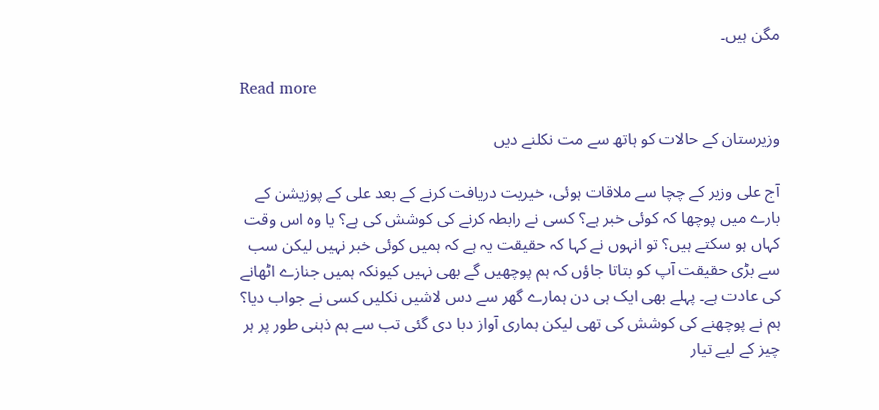مگن ہیں۔

Read more

وزیرستان کے حالات کو ہاتھ سے مت نکلنے دیں

آج علی وزیر کے چچا سے ملاقات ہوئی، خیریت دریافت کرنے کے بعد علی کے پوزیشن کے بارے میں پوچھا کہ کوئی خبر ہے؟ کسی نے رابطہ کرنے کی کوشش کی ہے؟ یا وہ اس وقت کہاں ہو سکتے ہیں؟ تو انہوں نے کہا کہ حقیقت یہ ہے کہ ہمیں کوئی خبر نہیں لیکن سب سے بڑی حقیقت آپ کو بتاتا جاؤں کہ ہم پوچھیں گے بھی نہیں کیونکہ ہمیں جنازے اٹھانے کی عادت ہے۔ پہلے بھی ایک ہی دن ہمارے گھر سے دس لاشیں نکلیں کسی نے جواب دیا؟ ہم نے پوچھنے کی کوشش کی تھی لیکن ہماری آواز دبا دی گئی تب سے ہم ذہنی طور پر ہر چیز کے لیے تیار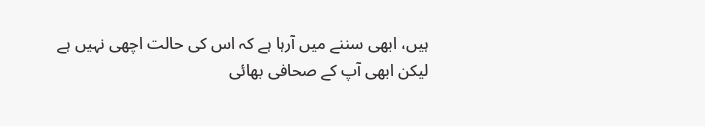ہیں، ابھی سننے میں آرہا ہے کہ اس کی حالت اچھی نہیں ہے لیکن ابھی آپ کے صحافی بھائی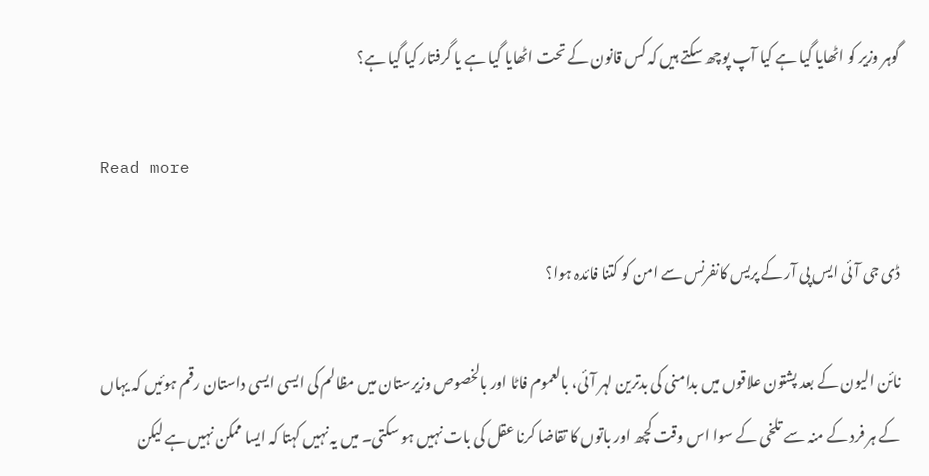گوہر وزیر کو اٹھایا گیا ہے کیا آپ پوچھ سکتے ہیں کہ کس قانون کے تحت اٹھایا گیا ہے یا گرفتار کیا گیا ہے؟

Read more

ڈی جی آئی ایس پی آر کے پریس کانفرنس سے امن کو کتنا فائدہ ہوا؟

نائن الیون کے بعد پشتون علاقوں میں بدامنی کی بدترین لہر آئی، بالعموم فاٹا اور بالخصوص وزیرستان میں مظالم کی ایسی ایسی داستان رقم ہوئیں کہ یہاں کے ہر فرد کے منہ سے تلخی کے سوا اس وقت کچھ اور باتوں کا تقاضا کرنا عقل کی بات نہیں ہو سکتی۔ میں یہ نہیں کہتا کہ ایسا ممکن نہیں ہے لیکن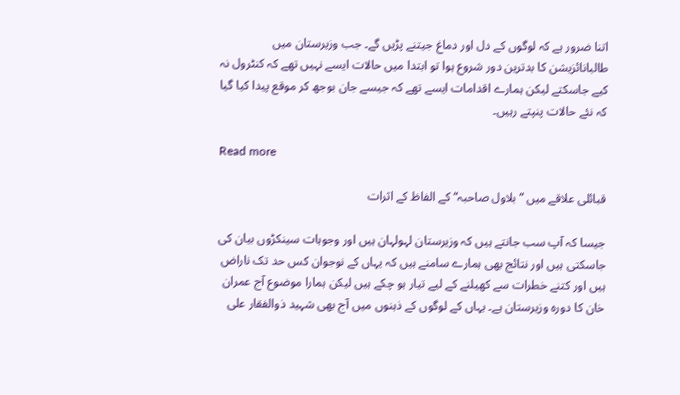اتنا ضرور ہے کہ لوگوں کے دل اور دماغ جیتنے پڑیں گے۔ جب وزیرستان میں طالبانائزیشن کا بدترین دور شروع ہوا تو ابتدا میں حالات ایسے نہیں تھے کہ کنٹرول نہ کیے جاسکتے لیکن ہمارے اقدامات ایسے تھے کہ جیسے جان بوجھ کر موقع پیدا کیا گیا کہ نئے حالات پنپتے رہیں۔

Read more

قبائلی علاقے میں ”بلاول صاحبہ“ کے الفاظ کے اثرات

جیسا کہ آپ سب جانتے ہیں کہ وزیرستان لہولہان ہیں اور وجوہات سینکڑوں بیان کی جاسکتی ہیں اور نتائج بھی ہمارے سامنے ہیں کہ یہاں کے نوجوان کس حد تک ناراض ہیں اور کتنے خطرات سے کھیلنے کے لیے تیار ہو چکے ہیں لیکن ہمارا موضوع آج عمران خان کا دورہ وزیرستان ہے۔ یہاں کے لوگوں کے ذہنوں میں آج بھی شہید ذوالفقار علی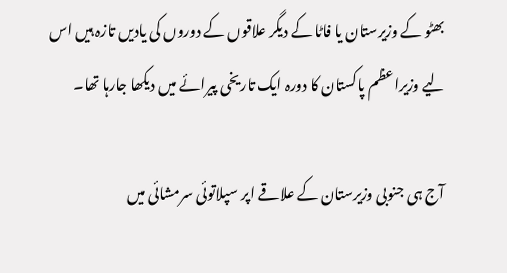بھٹو کے وزیرستان یا فاٹا کے دیگر علاقوں کے دوروں کی یادیں تازہ ہیں اس لیے وزیراعظم پاکستان کا دورہ ایک تاریخی پیرائے میں دیکھا جارہا تھا۔

آج ہی جنوبی وزیرستان کے علاقے اپر سپلاتوئی سرمشائی میں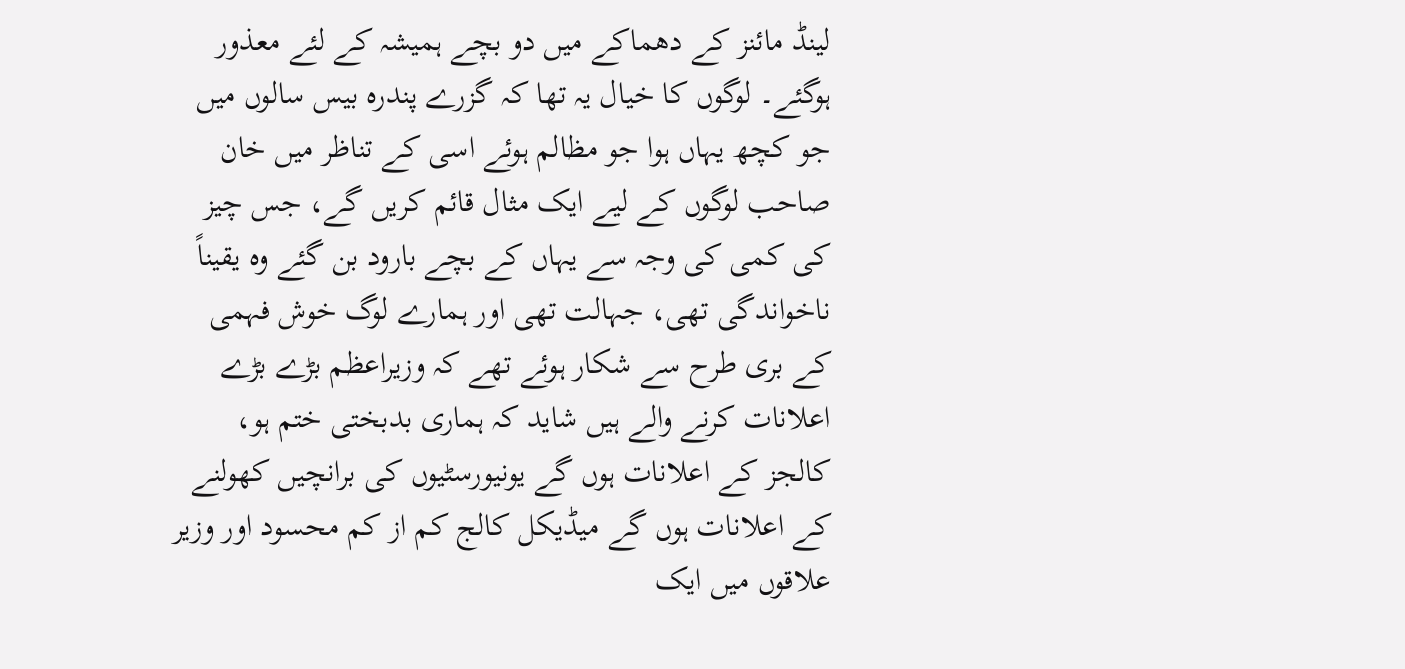لینڈ مائنز کے دھماکے میں دو بچے ہمیشہ کے لئے معذور ہوگئے۔ لوگوں کا خیال یہ تھا کہ گزرے پندرہ بیس سالوں میں جو کچھ یہاں ہوا جو مظالم ہوئے اسی کے تناظر میں خان صاحب لوگوں کے لیے ایک مثال قائم کریں گے، جس چیز کی کمی کی وجہ سے یہاں کے بچے بارود بن گئے وہ یقیناً ناخواندگی تھی، جہالت تھی اور ہمارے لوگ خوش فہمی کے بری طرح سے شکار ہوئے تھے کہ وزیراعظم بڑے بڑے اعلانات کرنے والے ہیں شاید کہ ہماری بدبختی ختم ہو، کالجز کے اعلانات ہوں گے یونیورسٹیوں کی برانچیں کھولنے کے اعلانات ہوں گے میڈیکل کالج کم از کم محسود اور وزیر علاقوں میں ایک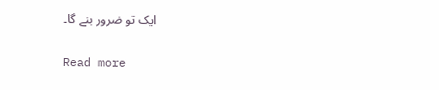ایک تو ضرور بنے گا۔

Read more